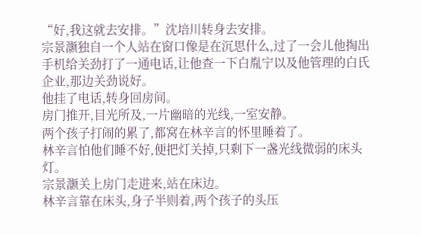“好,我这就去安排。”沈培川转身去安排。
宗景灏独自一个人站在窗口像是在沉思什么,过了一会儿他掏出手机给关劲打了一通电话,让他查一下白胤宁以及他管理的白氏企业,那边关劲说好。
他挂了电话,转身回房间。
房门推开,目光所及,一片幽暗的光线,一室安静。
两个孩子打闹的累了,都窝在林辛言的怀里睡着了。
林辛言怕他们睡不好,便把灯关掉,只剩下一盏光线微弱的床头灯。
宗景灏关上房门走进来,站在床边。
林辛言靠在床头,身子半则着,两个孩子的头压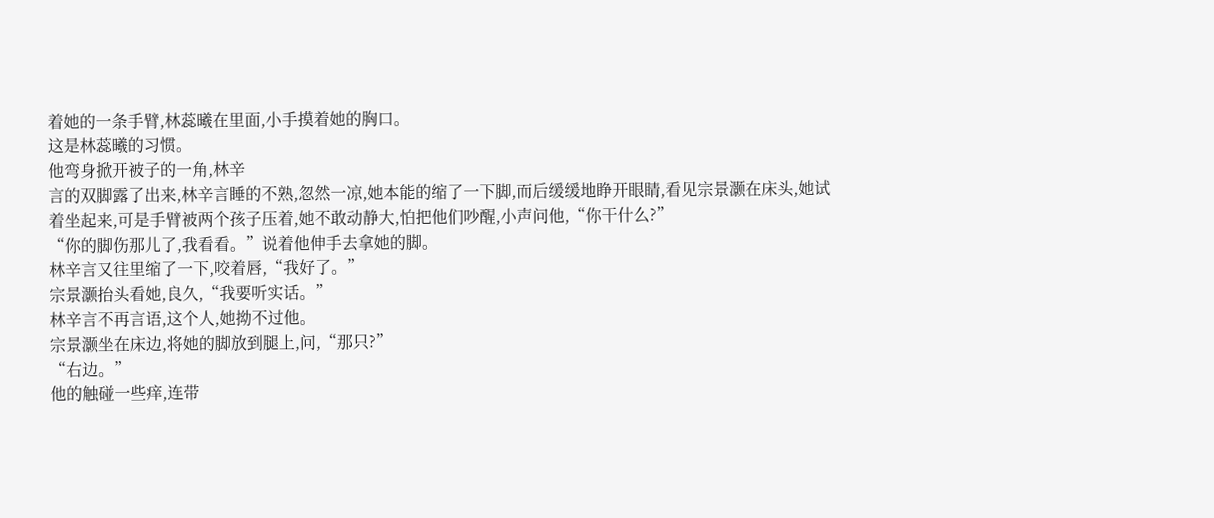着她的一条手臂,林蕊曦在里面,小手摸着她的胸口。
这是林蕊曦的习惯。
他弯身掀开被子的一角,林辛
言的双脚露了出来,林辛言睡的不熟,忽然一凉,她本能的缩了一下脚,而后缓缓地睁开眼睛,看见宗景灏在床头,她试着坐起来,可是手臂被两个孩子压着,她不敢动静大,怕把他们吵醒,小声问他,“你干什么?”
“你的脚伤那儿了,我看看。”说着他伸手去拿她的脚。
林辛言又往里缩了一下,咬着唇,“我好了。”
宗景灏抬头看她,良久,“我要听实话。”
林辛言不再言语,这个人,她拗不过他。
宗景灏坐在床边,将她的脚放到腿上,问,“那只?”
“右边。”
他的触碰一些痒,连带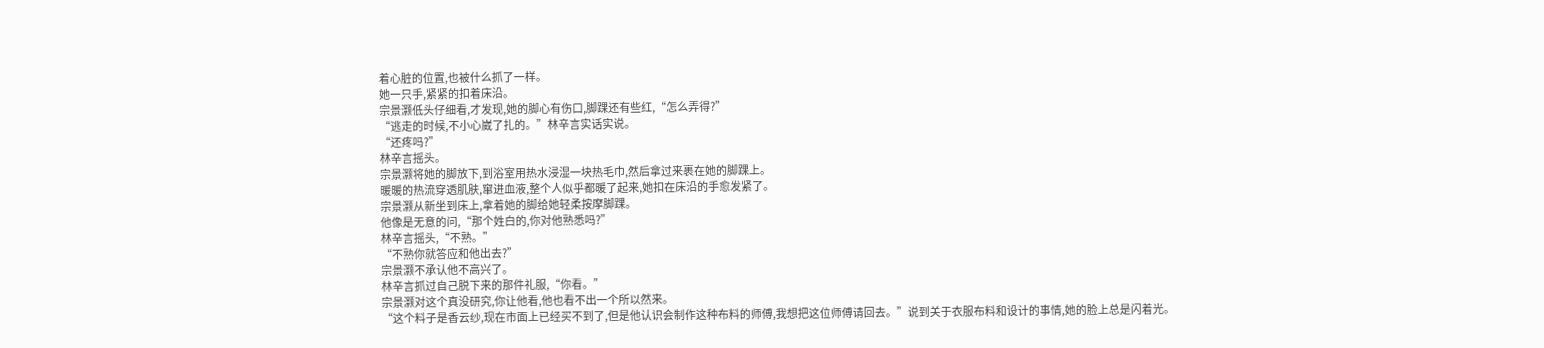着心脏的位置,也被什么抓了一样。
她一只手,紧紧的扣着床沿。
宗景灏低头仔细看,才发现,她的脚心有伤口,脚踝还有些红,“怎么弄得?”
“逃走的时候,不小心崴了扎的。”林辛言实话实说。
“还疼吗?”
林辛言摇头。
宗景灏将她的脚放下,到浴室用热水浸湿一块热毛巾,然后拿过来裹在她的脚踝上。
暖暖的热流穿透肌肤,窜进血液,整个人似乎都暖了起来,她扣在床沿的手愈发紧了。
宗景灏从新坐到床上,拿着她的脚给她轻柔按摩脚踝。
他像是无意的问,“那个姓白的,你对他熟悉吗?”
林辛言摇头,“不熟。”
“不熟你就答应和他出去?”
宗景灏不承认他不高兴了。
林辛言抓过自己脱下来的那件礼服,“你看。”
宗景灏对这个真没研究,你让他看,他也看不出一个所以然来。
“这个料子是香云纱,现在市面上已经买不到了,但是他认识会制作这种布料的师傅,我想把这位师傅请回去。”说到关于衣服布料和设计的事情,她的脸上总是闪着光。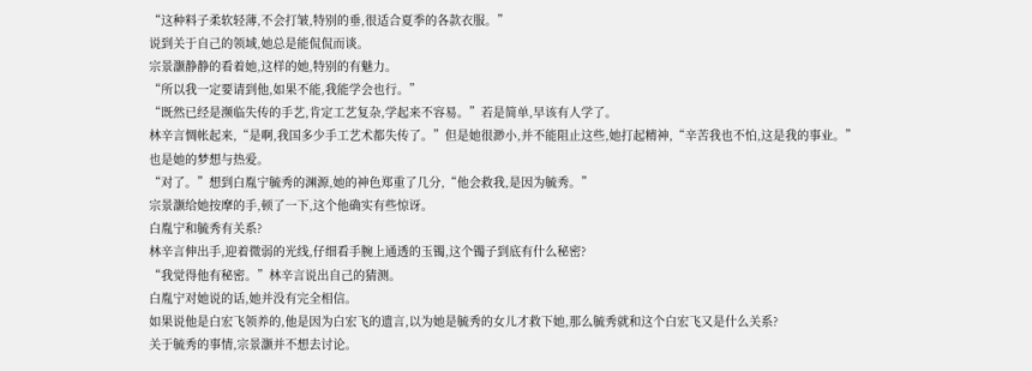“这种料子柔软轻薄,不会打皱,特别的垂,很适合夏季的各款衣服。”
说到关于自己的领域,她总是能侃侃而谈。
宗景灏静静的看着她,这样的她,特别的有魅力。
“所以我一定要请到他,如果不能,我能学会也行。”
“既然已经是濒临失传的手艺,肯定工艺复杂,学起来不容易。”若是简单,早该有人学了。
林辛言惆帐起来,“是啊,我国多少手工艺术都失传了。”但是她很渺小,并不能阻止这些,她打起精神,“辛苦我也不怕,这是我的事业。”
也是她的梦想与热爱。
“对了。”想到白胤宁毓秀的渊源,她的神色郑重了几分,“他会救我,是因为毓秀。”
宗景灏给她按摩的手,顿了一下,这个他确实有些惊讶。
白胤宁和毓秀有关系?
林辛言伸出手,迎着微弱的光线,仔细看手腕上通透的玉镯,这个镯子到底有什么秘密?
“我觉得他有秘密。”林辛言说出自己的猜测。
白胤宁对她说的话,她并没有完全相信。
如果说他是白宏飞领养的,他是因为白宏飞的遗言,以为她是毓秀的女儿才救下她,那么毓秀就和这个白宏飞又是什么关系?
关于毓秀的事情,宗景灏并不想去讨论。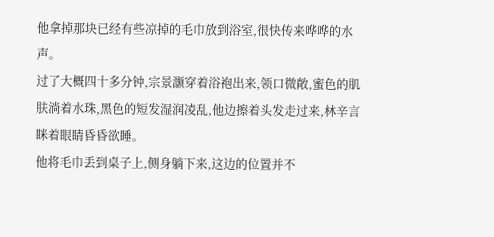他拿掉那块已经有些凉掉的毛巾放到浴室,很快传来哗哗的水声。
过了大概四十多分钟,宗景灏穿着浴袍出来,领口微敞,蜜色的肌肤淌着水珠,黑色的短发湿润凌乱,他边擦着头发走过来,林辛言眯着眼睛昏昏欲睡。
他将毛巾丢到桌子上,侧身躺下来,这边的位置并不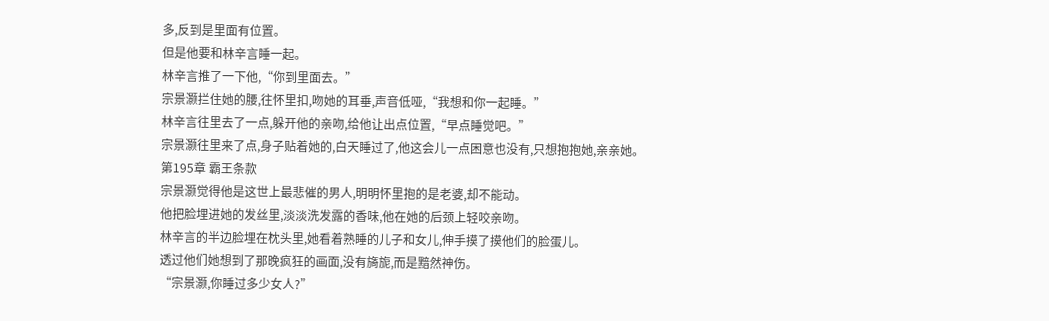多,反到是里面有位置。
但是他要和林辛言睡一起。
林辛言推了一下他,“你到里面去。”
宗景灏拦住她的腰,往怀里扣,吻她的耳垂,声音低哑,“我想和你一起睡。”
林辛言往里去了一点,躲开他的亲吻,给他让出点位置,“早点睡觉吧。”
宗景灏往里来了点,身子贴着她的,白天睡过了,他这会儿一点困意也没有,只想抱抱她,亲亲她。
第195章 霸王条款
宗景灏觉得他是这世上最悲催的男人,明明怀里抱的是老婆,却不能动。
他把脸埋进她的发丝里,淡淡洗发露的香味,他在她的后颈上轻咬亲吻。
林辛言的半边脸埋在枕头里,她看着熟睡的儿子和女儿,伸手摸了摸他们的脸蛋儿。
透过他们她想到了那晚疯狂的画面,没有旖旎,而是黯然神伤。
“宗景灏,你睡过多少女人?”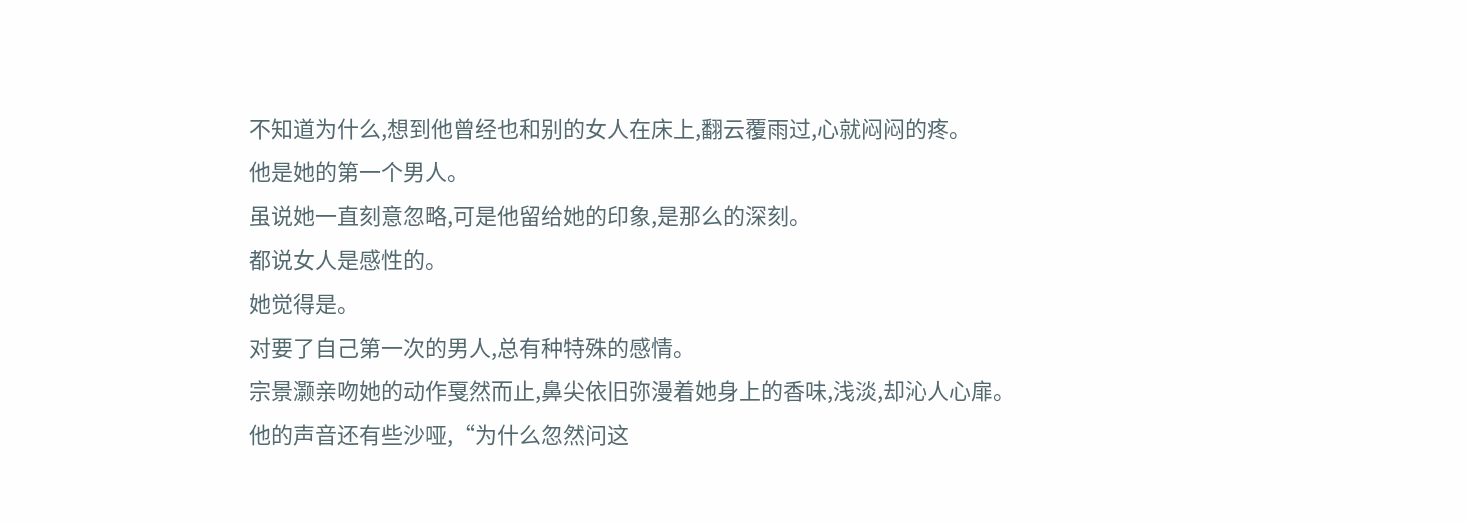不知道为什么,想到他曾经也和别的女人在床上,翻云覆雨过,心就闷闷的疼。
他是她的第一个男人。
虽说她一直刻意忽略,可是他留给她的印象,是那么的深刻。
都说女人是感性的。
她觉得是。
对要了自己第一次的男人,总有种特殊的感情。
宗景灏亲吻她的动作戛然而止,鼻尖依旧弥漫着她身上的香味,浅淡,却沁人心扉。
他的声音还有些沙哑,“为什么忽然问这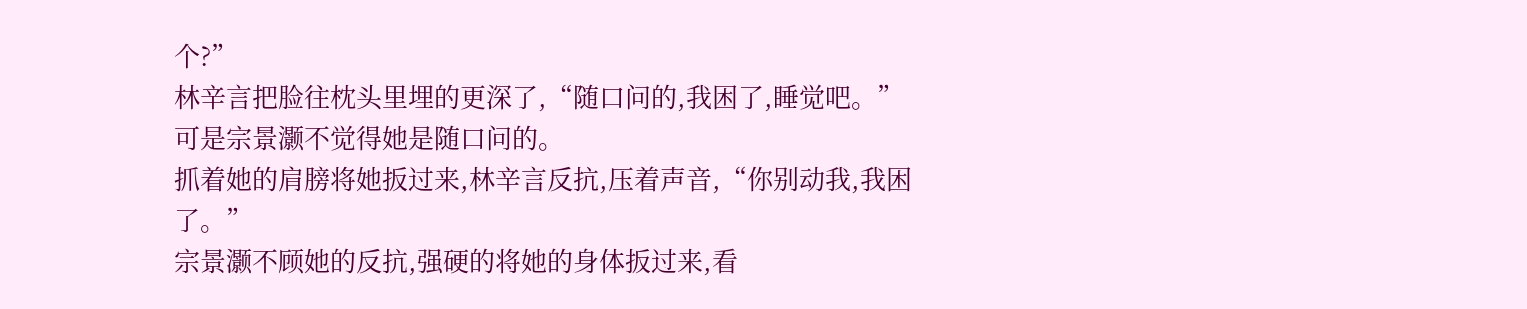个?”
林辛言把脸往枕头里埋的更深了,“随口问的,我困了,睡觉吧。”
可是宗景灏不觉得她是随口问的。
抓着她的肩膀将她扳过来,林辛言反抗,压着声音,“你别动我,我困了。”
宗景灏不顾她的反抗,强硬的将她的身体扳过来,看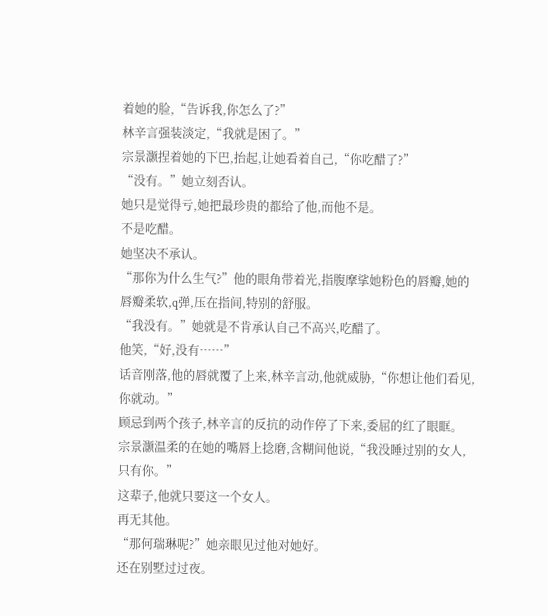着她的脸,“告诉我,你怎么了?”
林辛言强装淡定,“我就是困了。”
宗景灏捏着她的下巴,抬起,让她看着自己,“你吃醋了?”
“没有。”她立刻否认。
她只是觉得亏,她把最珍贵的都给了他,而他不是。
不是吃醋。
她坚决不承认。
“那你为什么生气?”他的眼角带着光,指腹摩挲她粉色的唇瓣,她的唇瓣柔软,q弹,压在指间,特别的舒服。
“我没有。”她就是不肯承认自己不高兴,吃醋了。
他笑,“好,没有……”
话音刚落,他的唇就覆了上来,林辛言动,他就威胁,“你想让他们看见,你就动。”
顾忌到两个孩子,林辛言的反抗的动作停了下来,委屈的红了眼眶。
宗景灏温柔的在她的嘴唇上捻磨,含糊间他说,“我没睡过别的女人,只有你。”
这辈子,他就只要这一个女人。
再无其他。
“那何瑞琳呢?”她亲眼见过他对她好。
还在别墅过过夜。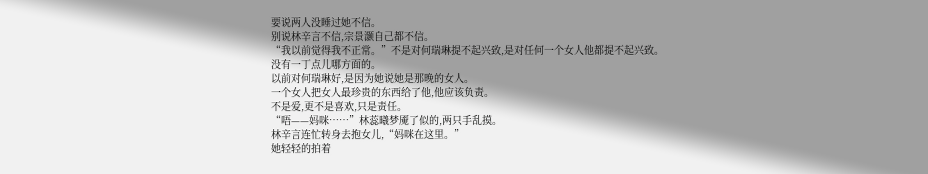要说两人没睡过她不信。
别说林辛言不信,宗景灏自己都不信。
“我以前觉得我不正常。”不是对何瑞琳提不起兴致,是对任何一个女人他都提不起兴致。
没有一丁点儿哪方面的。
以前对何瑞琳好,是因为她说她是那晚的女人。
一个女人把女人最珍贵的东西给了他,他应该负责。
不是爱,更不是喜欢,只是责任。
“唔——妈咪……”林蕊曦梦魇了似的,两只手乱摸。
林辛言连忙转身去抱女儿,“妈咪在这里。”
她轻轻的拍着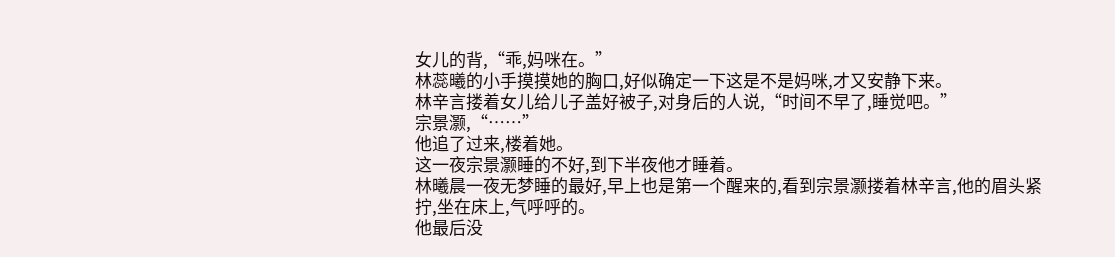女儿的背,“乖,妈咪在。”
林蕊曦的小手摸摸她的胸口,好似确定一下这是不是妈咪,才又安静下来。
林辛言搂着女儿给儿子盖好被子,对身后的人说,“时间不早了,睡觉吧。”
宗景灏,“……”
他追了过来,楼着她。
这一夜宗景灏睡的不好,到下半夜他才睡着。
林曦晨一夜无梦睡的最好,早上也是第一个醒来的,看到宗景灏搂着林辛言,他的眉头紧拧,坐在床上,气呼呼的。
他最后没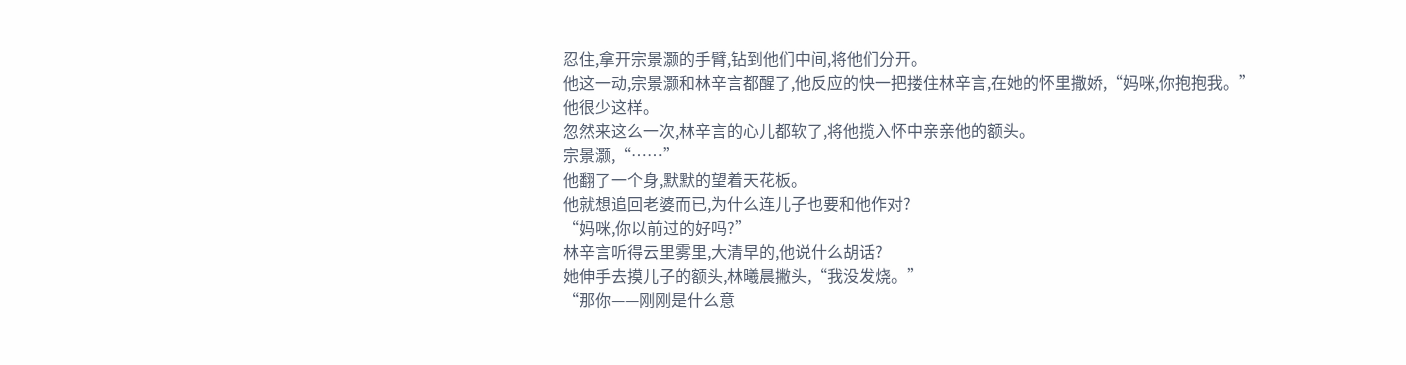忍住,拿开宗景灏的手臂,钻到他们中间,将他们分开。
他这一动,宗景灏和林辛言都醒了,他反应的快一把搂住林辛言,在她的怀里撒娇,“妈咪,你抱抱我。”
他很少这样。
忽然来这么一次,林辛言的心儿都软了,将他揽入怀中亲亲他的额头。
宗景灏,“……”
他翻了一个身,默默的望着天花板。
他就想追回老婆而已,为什么连儿子也要和他作对?
“妈咪,你以前过的好吗?”
林辛言听得云里雾里,大清早的,他说什么胡话?
她伸手去摸儿子的额头,林曦晨撇头,“我没发烧。”
“那你——刚刚是什么意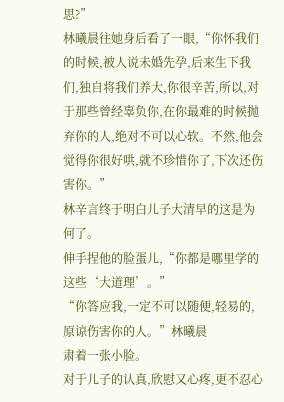思?”
林曦晨往她身后看了一眼,“你怀我们的时候,被人说未婚先孕,后来生下我们,独自将我们养大,你很辛苦,所以,对于那些曾经辜负你,在你最难的时候抛弃你的人,绝对不可以心软。不然,他会觉得你很好哄,就不珍惜你了,下次还伤害你。”
林辛言终于明白儿子大清早的这是为何了。
伸手捏他的脸蛋儿,“你都是哪里学的这些‘大道理’。”
“你答应我,一定不可以随便,轻易的,原谅伤害你的人。”林曦晨
肃着一张小脸。
对于儿子的认真,欣慰又心疼,更不忍心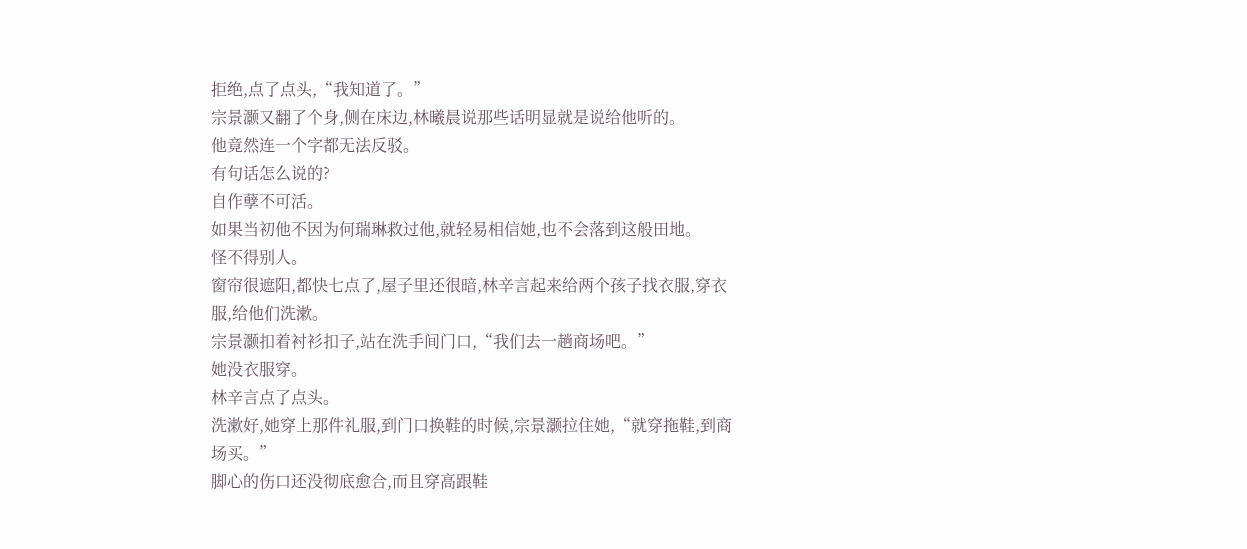拒绝,点了点头,“我知道了。”
宗景灏又翻了个身,侧在床边,林曦晨说那些话明显就是说给他听的。
他竟然连一个字都无法反驳。
有句话怎么说的?
自作孽不可活。
如果当初他不因为何瑞琳救过他,就轻易相信她,也不会落到这般田地。
怪不得别人。
窗帘很遮阳,都快七点了,屋子里还很暗,林辛言起来给两个孩子找衣服,穿衣服,给他们洗漱。
宗景灏扣着衬衫扣子,站在洗手间门口,“我们去一趟商场吧。”
她没衣服穿。
林辛言点了点头。
洗漱好,她穿上那件礼服,到门口换鞋的时候,宗景灏拉住她,“就穿拖鞋,到商场买。”
脚心的伤口还没彻底愈合,而且穿高跟鞋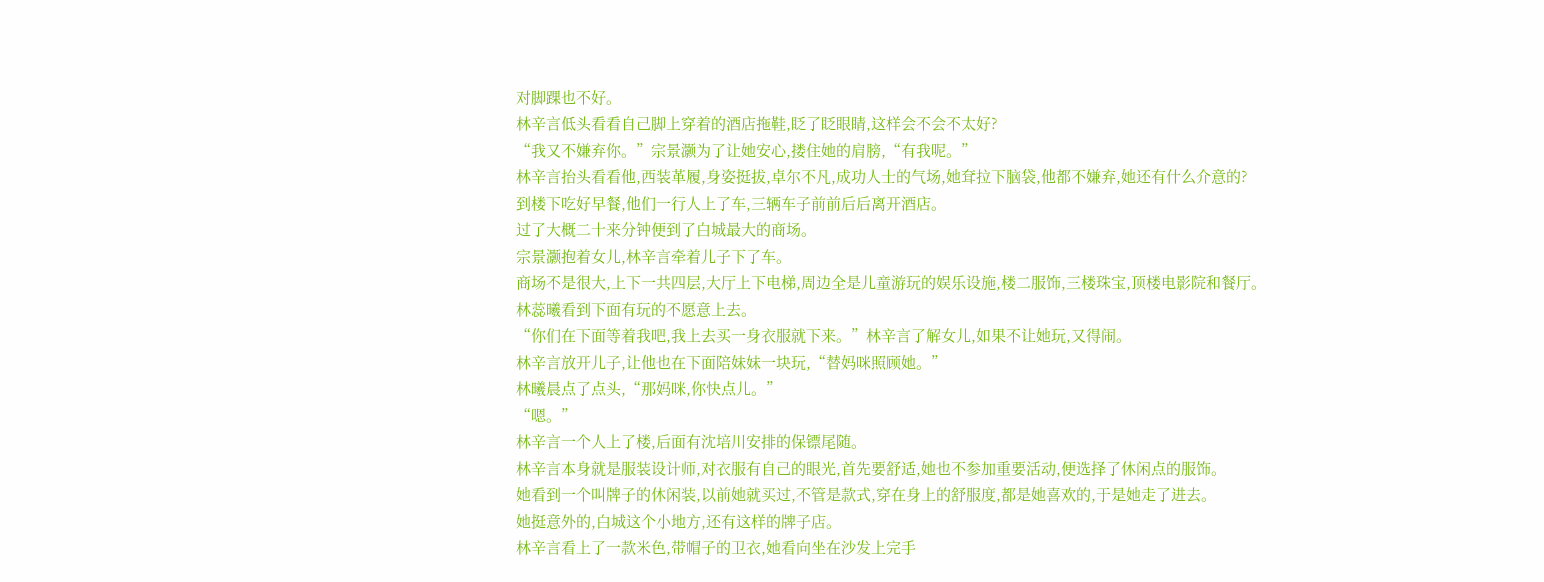对脚踝也不好。
林辛言低头看看自己脚上穿着的酒店拖鞋,眨了眨眼睛,这样会不会不太好?
“我又不嫌弃你。”宗景灏为了让她安心,搂住她的肩膀,“有我呢。”
林辛言抬头看看他,西装革履,身姿挺拔,卓尔不凡,成功人士的气场,她耷拉下脑袋,他都不嫌弃,她还有什么介意的?
到楼下吃好早餐,他们一行人上了车,三辆车子前前后后离开酒店。
过了大概二十来分钟便到了白城最大的商场。
宗景灏抱着女儿,林辛言牵着儿子下了车。
商场不是很大,上下一共四层,大厅上下电梯,周边全是儿童游玩的娱乐设施,楼二服饰,三楼珠宝,顶楼电影院和餐厅。
林蕊曦看到下面有玩的不愿意上去。
“你们在下面等着我吧,我上去买一身衣服就下来。”林辛言了解女儿,如果不让她玩,又得闹。
林辛言放开儿子,让他也在下面陪妹妹一块玩,“替妈咪照顾她。”
林曦晨点了点头,“那妈咪,你快点儿。”
“嗯。”
林辛言一个人上了楼,后面有沈培川安排的保镖尾随。
林辛言本身就是服装设计师,对衣服有自己的眼光,首先要舒适,她也不参加重要活动,便选择了休闲点的服饰。
她看到一个叫牌子的休闲装,以前她就买过,不管是款式,穿在身上的舒服度,都是她喜欢的,于是她走了进去。
她挺意外的,白城这个小地方,还有这样的牌子店。
林辛言看上了一款米色,带帽子的卫衣,她看向坐在沙发上完手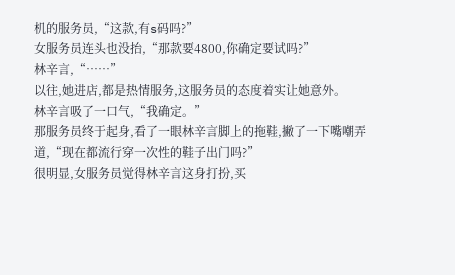机的服务员,“这款,有s码吗?”
女服务员连头也没抬,“那款要4800,你确定要试吗?”
林辛言,“……”
以往,她进店,都是热情服务,这服务员的态度着实让她意外。
林辛言吸了一口气,“我确定。”
那服务员终于起身,看了一眼林辛言脚上的拖鞋,撇了一下嘴嘲弄道,“现在都流行穿一次性的鞋子出门吗?”
很明显,女服务员觉得林辛言这身打扮,买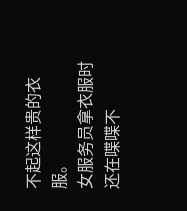不起这样贵的衣服。
女服务员拿衣服时还在喋喋不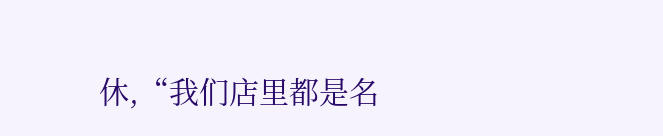休,“我们店里都是名